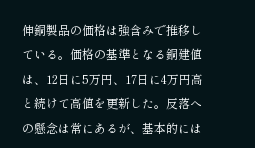伸銅製品の価格は強含みで推移している。価格の基準となる銅建値は、12日に5万円、17日に4万円高と続けて高値を更新した。反落への懸念は常にあるが、基本的には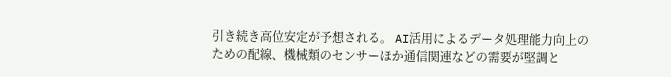引き続き高位安定が予想される。 AI活用によるデータ処理能力向上のための配線、機械類のセンサーほか通信関連などの需要が堅調と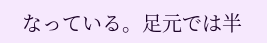なっている。足元では半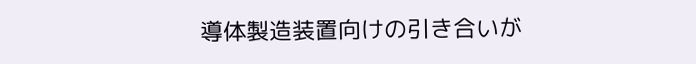導体製造装置向けの引き合いが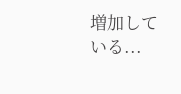増加している...